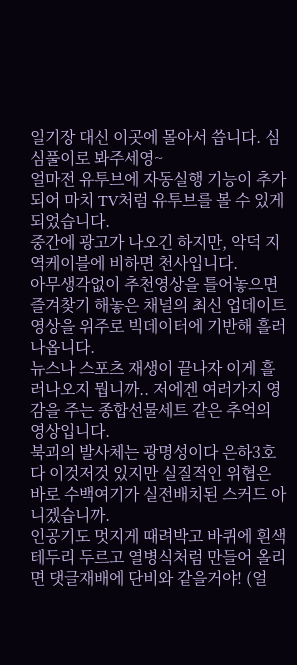일기장 대신 이곳에 몰아서 씁니다. 심심풀이로 봐주세영~
얼마전 유투브에 자동실행 기능이 추가되어 마치 TV처럼 유투브를 볼 수 있게 되었습니다.
중간에 광고가 나오긴 하지만, 악덕 지역케이블에 비하면 천사입니다.
아무생각없이 추천영상을 틀어놓으면 즐겨찾기 해놓은 채널의 최신 업데이트 영상을 위주로 빅데이터에 기반해 흘러나옵니다.
뉴스나 스포츠 재생이 끝나자 이게 흘러나오지 뭡니까.. 저에겐 여러가지 영감을 주는 종합선물세트 같은 추억의 영상입니다.
북괴의 발사체는 광명성이다 은하3호다 이것저것 있지만 실질적인 위협은 바로 수백여기가 실전배치된 스커드 아니겠습니까.
인공기도 멋지게 때려박고 바퀴에 흰색 테두리 두르고 열병식처럼 만들어 올리면 댓글재배에 단비와 같을거야! (얼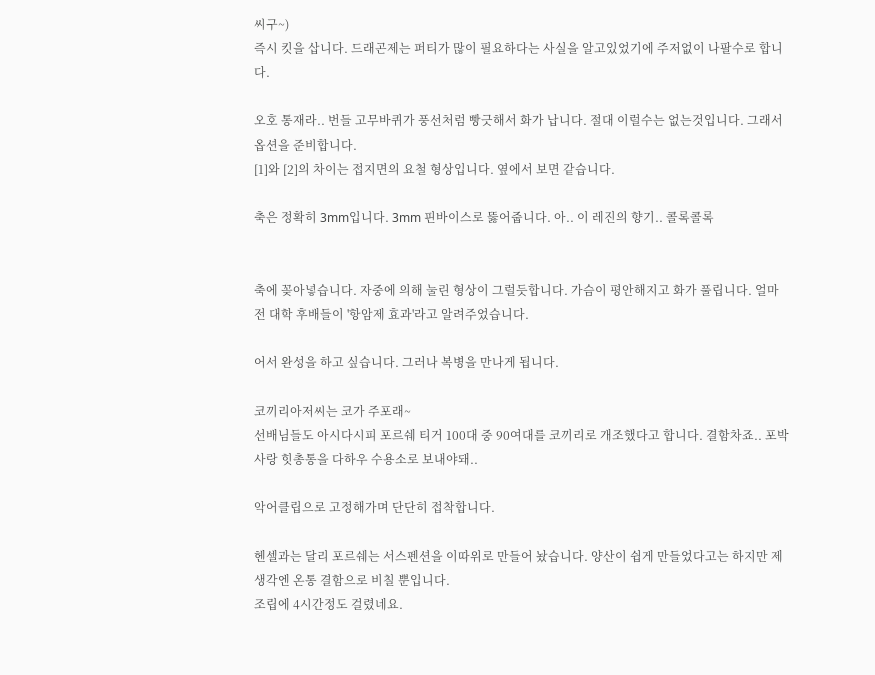씨구~)
즉시 킷을 삽니다. 드래곤제는 퍼티가 많이 필요하다는 사실을 알고있었기에 주저없이 나팔수로 합니다.

오호 통재라.. 번들 고무바퀴가 풍선처럼 빵긋해서 화가 납니다. 절대 이럴수는 없는것입니다. 그래서 옵션을 준비합니다.
[1]와 [2]의 차이는 접지면의 요철 형상입니다. 옆에서 보면 같습니다.

축은 정확히 3mm입니다. 3mm 핀바이스로 뚫어줍니다. 아.. 이 레진의 향기.. 콜록콜록


축에 꽂아넣습니다. 자중에 의해 눌린 형상이 그럴듯합니다. 가슴이 평안해지고 화가 풀립니다. 얼마전 대학 후배들이 '항암제 효과'라고 알려주었습니다.

어서 완성을 하고 싶습니다. 그러나 복병을 만나게 됩니다.

코끼리아저씨는 코가 주포래~
선배님들도 아시다시피 포르쉐 티거 100대 중 90여대를 코끼리로 개조했다고 합니다. 결함차죠.. 포박사랑 힛총통을 다하우 수용소로 보내야돼..

악어클립으로 고정해가며 단단히 접착합니다.

헨셀과는 달리 포르쉐는 서스펜션을 이따위로 만들어 놨습니다. 양산이 쉽게 만들었다고는 하지만 제생각엔 온통 결함으로 비칠 뿐입니다.
조립에 4시간정도 걸렸네요.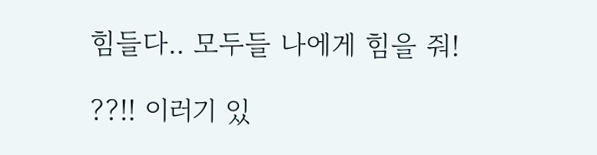힘들다.. 모두들 나에게 힘을 줘!

??!! 이러기 있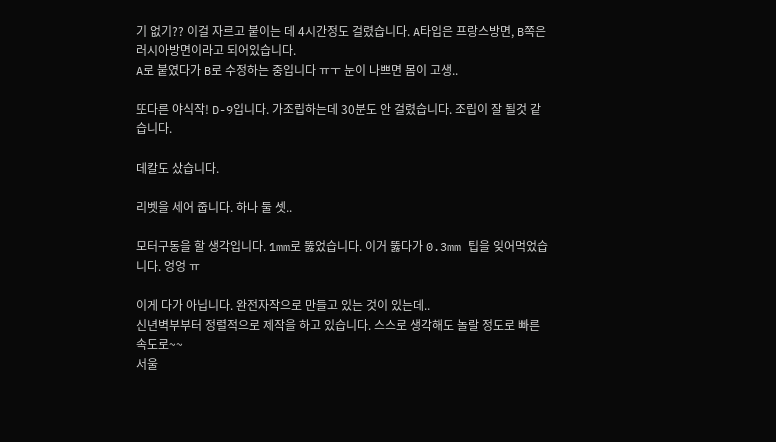기 없기?? 이걸 자르고 붙이는 데 4시간정도 걸렸습니다. A타입은 프랑스방면, B쪽은 러시아방면이라고 되어있습니다.
A로 붙였다가 B로 수정하는 중입니다 ㅠㅜ 눈이 나쁘면 몸이 고생..

또다른 야식작! D-9입니다. 가조립하는데 30분도 안 걸렸습니다. 조립이 잘 될것 같습니다.

데칼도 샀습니다.

리벳을 세어 줍니다. 하나 둘 셋..

모터구동을 할 생각입니다. 1mm로 뚫었습니다. 이거 뚫다가 0.3mm 팁을 잊어먹었습니다. 엉엉 ㅠ

이게 다가 아닙니다. 완전자작으로 만들고 있는 것이 있는데..
신년벽부부터 정렬적으로 제작을 하고 있습니다. 스스로 생각해도 놀랄 정도로 빠른속도로~~
서울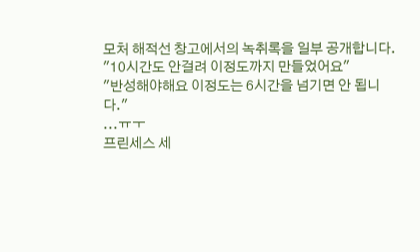모처 해적선 창고에서의 녹취록을 일부 공개합니다.
"10시간도 안걸려 이정도까지 만들었어요"
"반성해야해요 이정도는 6시간을 넘기면 안 됩니다."
...ㅠㅜ
프린세스 세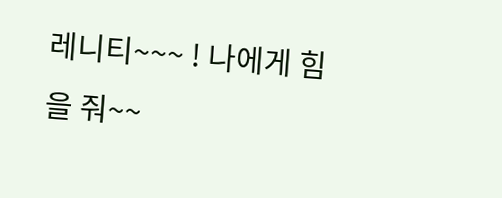레니티~~~ ! 나에게 힘을 줘~~